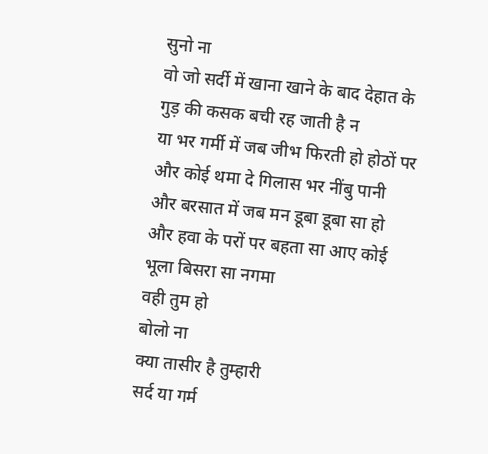सुनो ना
वो जो सर्दी में खाना खाने के बाद देहात के गुड़ की कसक बची रह जाती है न
या भर गर्मी में जब जीभ फिरती हो होठों पर
और कोई थमा दे गिलास भर नींबु पानी
और बरसात में जब मन डूबा डूबा सा हो
और हवा के परों पर बहता सा आए कोई
भूला बिसरा सा नगमा
वही तुम हो
बोलो ना
क्या तासीर है तुम्हारी
सर्द या गर्म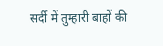सर्दी में तुम्हारी बाहों की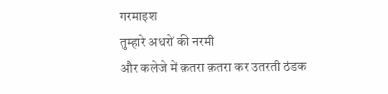गरमाइश
तुम्हारे अधरों की नरमी
और कलेजे में क़तरा क़तरा कर उतरती ठंडक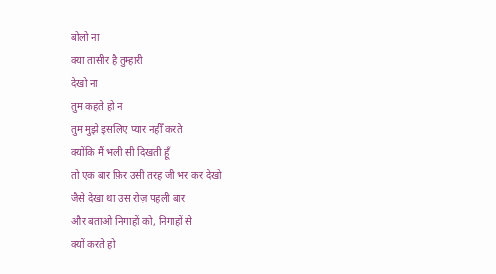बोलो ना
क्या तासीर है तुम्हारी
देखो ना
तुम कहते हो न
तुम मुझे इसलिए प्यार नहीँ करते
क्योंकि मैं भली सी दिखती हूँ
तो एक बार फ़िर उसी तरह जी भर कर देखो
जैसे देखा था उस रोज़ पहली बार
और बताओ निगाहों को, निगाहों से
क्यों करते हो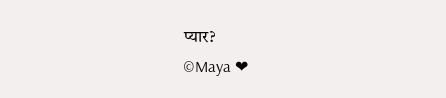प्यार?
©Maya ❤